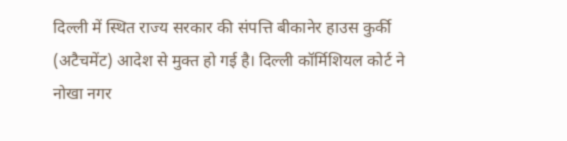दिल्ली में स्थित राज्य सरकार की संपत्ति बीकानेर हाउस कुर्की (अटैचमेंट) आदेश से मुक्त हो गई है। दिल्ली कॉर्मिशियल कोर्ट ने नोखा नगर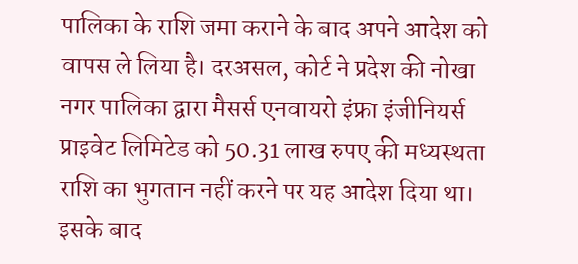पालिका के राशि जमा कराने के बाद अपने आदेश को वापस ले लिया है। दरअसल, कोर्ट ने प्रदेश की नोखा नगर पालिका द्वारा मैसर्स एनवायरो इंफ्रा इंजीनियर्स प्राइवेट लिमिटेड को 50.31 लाख रुपए की मध्यस्थता राशि का भुगतान नहीं करने पर यह आदेश दिया था। इसके बाद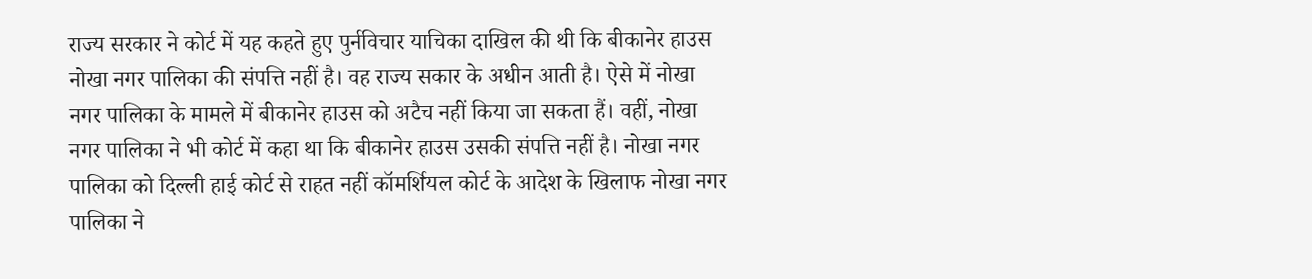राज्य सरकार ने कोर्ट में यह कहते हुए पुर्नविचार याचिका दाखिल की थी कि बीकानेर हाउस नोखा नगर पालिका की संपत्ति नहीं है। वह राज्य सकार के अधीन आती है। ऐसे में नोखा नगर पालिका के मामले में बीकानेर हाउस को अटैच नहीं किया जा सकता हैं। वहीं, नोखा नगर पालिका ने भी कोर्ट में कहा था कि बीकानेर हाउस उसकी संपत्ति नहीं है। नोखा नगर पालिका को दिल्ली हाई कोर्ट से राहत नहीं कॉमर्शियल कोर्ट के आदेश के खिलाफ नोखा नगर पालिका ने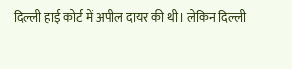दिल्ली हाई कोर्ट में अपील दायर की थी। लेकिन दिल्ली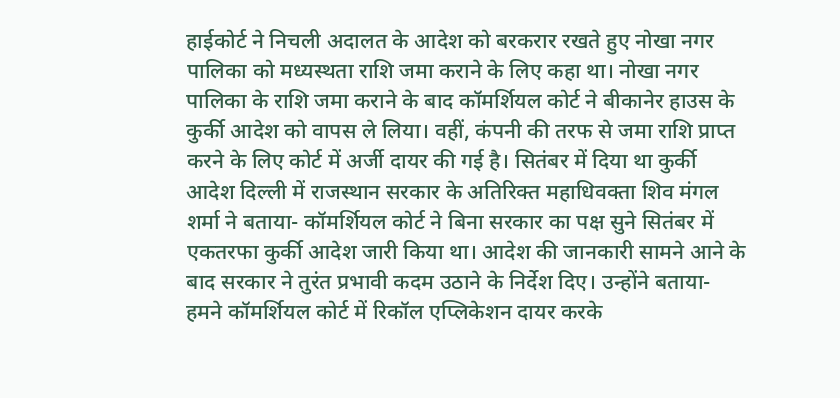हाईकोर्ट ने निचली अदालत के आदेश को बरकरार रखते हुए नोखा नगर पालिका को मध्यस्थता राशि जमा कराने के लिए कहा था। नोखा नगर पालिका के राशि जमा कराने के बाद कॉमर्शियल कोर्ट ने बीकानेर हाउस के कुर्की आदेश को वापस ले लिया। वहीं, कंपनी की तरफ से जमा राशि प्राप्त करने के लिए कोर्ट में अर्जी दायर की गई है। सितंबर में दिया था कुर्की आदेश दिल्ली में राजस्थान सरकार के अतिरिक्त महाधिवक्ता शिव मंगल शर्मा ने बताया- कॉमर्शियल कोर्ट ने बिना सरकार का पक्ष सुने सितंबर में एकतरफा कुर्की आदेश जारी किया था। आदेश की जानकारी सामने आने के बाद सरकार ने तुरंत प्रभावी कदम उठाने के निर्देश दिए। उन्होंने बताया- हमने कॉमर्शियल कोर्ट में रिकॉल एप्लिकेशन दायर करके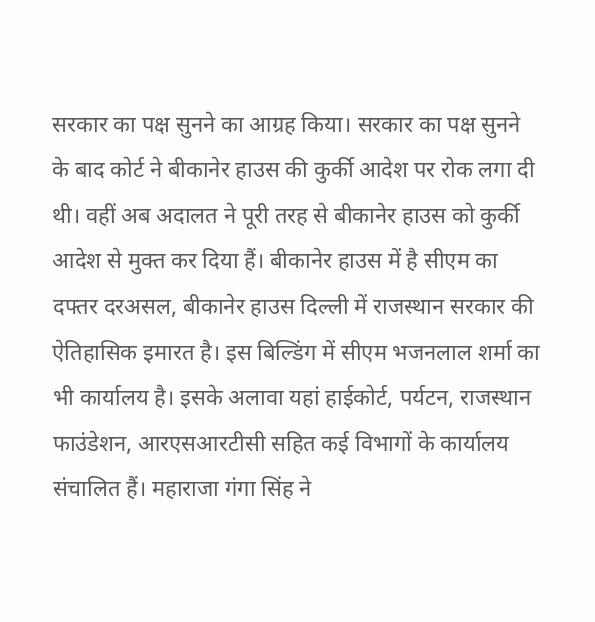सरकार का पक्ष सुनने का आग्रह किया। सरकार का पक्ष सुनने के बाद कोर्ट ने बीकानेर हाउस की कुर्की आदेश पर रोक लगा दी थी। वहीं अब अदालत ने पूरी तरह से बीकानेर हाउस को कुर्की आदेश से मुक्त कर दिया हैं। बीकानेर हाउस में है सीएम का दफ्तर दरअसल, बीकानेर हाउस दिल्ली में राजस्थान सरकार की ऐतिहासिक इमारत है। इस बिल्डिंग में सीएम भजनलाल शर्मा का भी कार्यालय है। इसके अलावा यहां हाईकोर्ट, पर्यटन, राजस्थान फाउंडेशन, आरएसआरटीसी सहित कई विभागों के कार्यालय संचालित हैं। महाराजा गंगा सिंह ने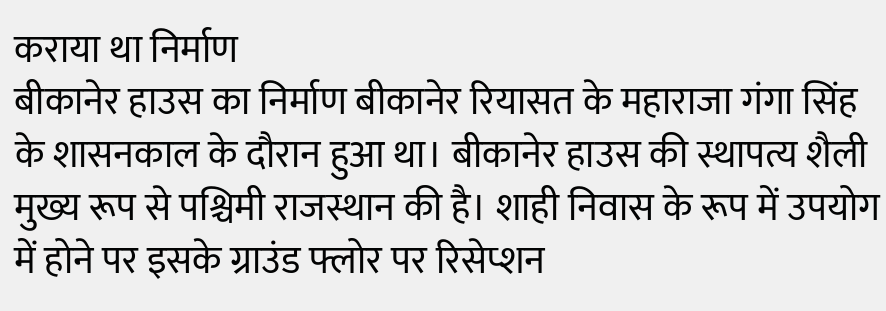कराया था निर्माण
बीकानेर हाउस का निर्माण बीकानेर रियासत के महाराजा गंगा सिंह के शासनकाल के दौरान हुआ था। बीकानेर हाउस की स्थापत्य शैली मुख्य रूप से पश्चिमी राजस्थान की है। शाही निवास के रूप में उपयोग में होने पर इसके ग्राउंड फ्लोर पर रिसेप्शन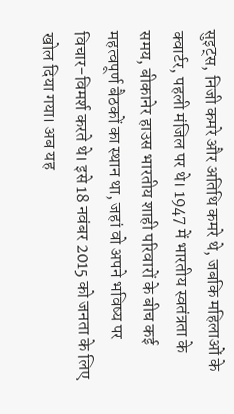सुइट्स, निजी कमरे और अतिथि कमरे थे, जबकि महिलाओं के क्वार्टर, पहली मंजिल पर थे। 1947 में भारतीय स्वतंत्रता के समय, बीकानेर हाउस भारतीय शाही परिवारों के बीच कई महत्वपूर्ण बैठकों का स्थान था, जहां वो अपने भविष्य पर विचार-विमर्श करते थे। इसे 18 नवंबर 2015 को जनता के लिए खोल दिया गया। अब यह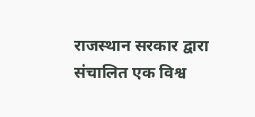राजस्थान सरकार द्वारा संचालित एक विश्व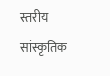स्तरीय सांस्कृतिक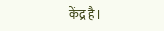केंद्र है।